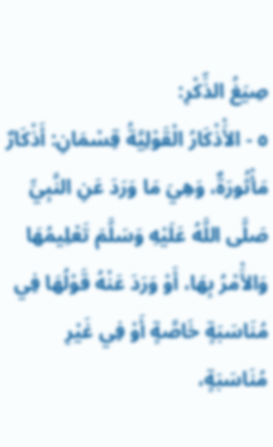صِيَغُ الذِّكْرِ:
٥ - الأَْذْكَارُ الْقَوْلِيَّةُ قِسْمَانِ: أَذْكَارٌ مَأْثُورَةٌ، وَهِيَ مَا وَرَدَ عَنِ النَّبِيِّ صَلَّى اللَّهُ عَلَيْهِ وَسَلَّمَ تَعْلِيمُهَا وَالأَْمْرُ بِهَا، أَوْ وَرَدَ عَنْهُ قَوْلُهَا فِي مُنَاسَبَةٍ خَاصَّةٍ أَوْ فِي غَيْرِ مُنَاسَبَةٍ،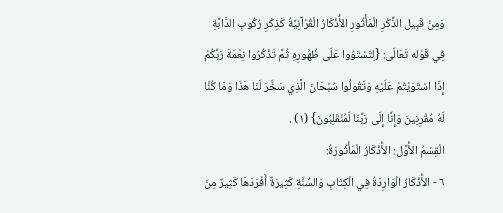وَمِنْ قَبِيل الذِّكْرِ الْمَأْثُورِ الأَْذْكَارُ الْقُرْآنِيَّةُ كَذِكْرِ رُكُوبِ الدَّابَّةِ فِي قَوْله تَعَالَى: {لِتَسْتَوُوا عَلَى ظُهُورِهِ ثُمَّ تَذْكُرُوا نِعْمَةَ رَبِّكُمْ إِذَا اسْتَوَيْتُمْ عَلَيْهِ وَتَقُولُوا سُبْحَانَ الَّذِي سَخَّرَ لَنَا هَذَا وَمَا كُنَّا لَهُ مُقْرِنِينَ وَإِنَّا إِلَى رَبِّنَا لَمُنْقَلِبُونَ} (١) .
الْقِسْمُ الأَْوَّل: الأَْذْكَارُ الْمَأْثُورَةُ:
٦ - الأَْذْكَارُ الْوَارِدَةُ فِي الْكِتَابِ وَالسُّنَّةِ كَثِيرَةٌ أَفْرَدَهَا كَثِيرٌ مِنَ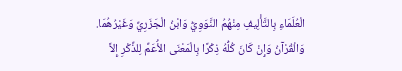الْعُلَمَاءِ بِالتَّأْلِيفِ مِنْهُمُ النَّوَوِيُّ وَابْنُ الْجَزَرِيِّ وَغَيْرُهُمَا. وَالْقُرْآنُ وَإِنْ كَانَ كُلُّهُ ذِكْرًا بِالْمَعْنَى الأَْعَمِّ لِلذِّكْرِ إِلاَّ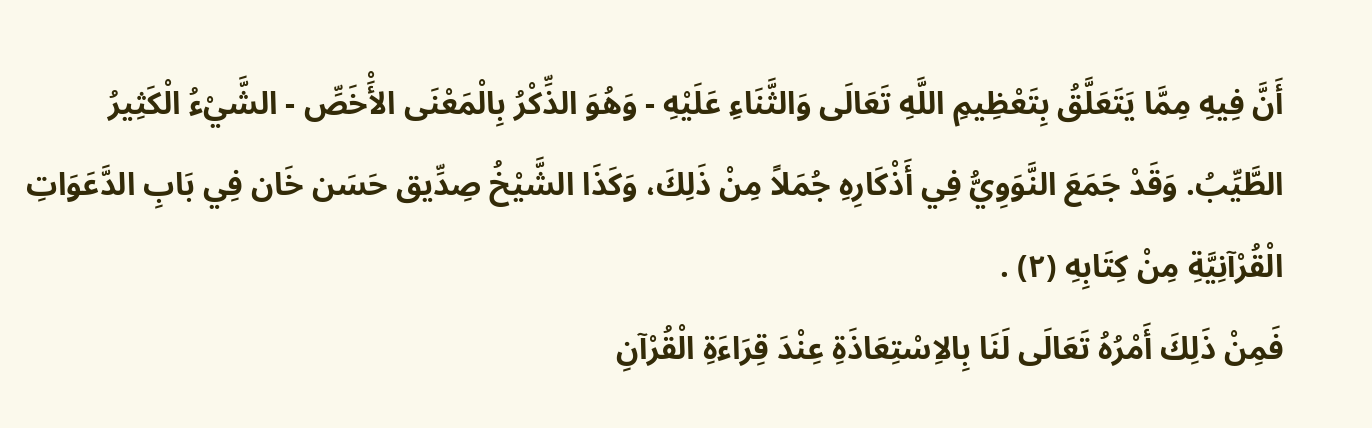أَنَّ فِيهِ مِمَّا يَتَعَلَّقُ بِتَعْظِيمِ اللَّهِ تَعَالَى وَالثَّنَاءِ عَلَيْهِ - وَهُوَ الذِّكْرُ بِالْمَعْنَى الأَْخَصِّ - الشَّيْءُ الْكَثِيرُ الطَّيِّبُ. وَقَدْ جَمَعَ النَّوَوِيُّ فِي أَذْكَارِهِ جُمَلاً مِنْ ذَلِكَ، وَكَذَا الشَّيْخُ صِدِّيق حَسَن خَان فِي بَابِ الدَّعَوَاتِ الْقُرْآنِيَّةِ مِنْ كِتَابِهِ (٢) .
فَمِنْ ذَلِكَ أَمْرُهُ تَعَالَى لَنَا بِالاِسْتِعَاذَةِ عِنْدَ قِرَاءَةِ الْقُرْآنِ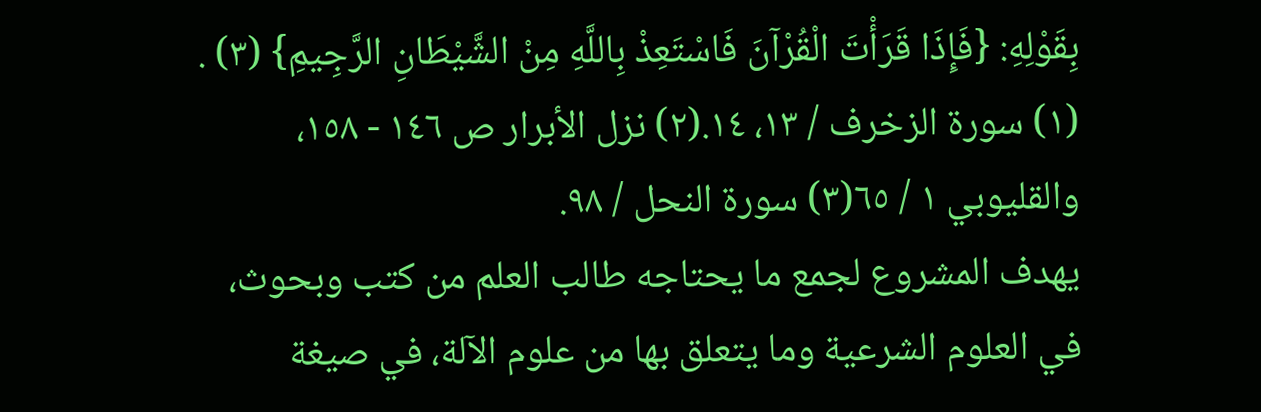بِقَوْلِهِ: {فَإِذَا قَرَأْتَ الْقُرْآنَ فَاسْتَعِذْ بِاللَّهِ مِنْ الشَّيْطَانِ الرَّجِيمِ} (٣) .
(١) سورة الزخرف / ١٣، ١٤.(٢) نزل الأبرار ص ١٤٦ - ١٥٨، والقليوبي ١ / ٦٥(٣) سورة النحل / ٩٨.
يهدف المشروع لجمع ما يحتاجه طالب العلم من كتب وبحوث، في العلوم الشرعية وما يتعلق بها من علوم الآلة، في صيغة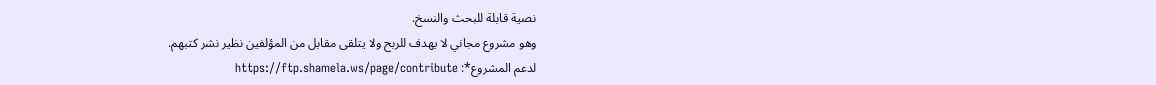نصية قابلة للبحث والنسخ.
وهو مشروع مجاني لا يهدف للربح ولا يتلقى مقابل من المؤلفين نظير نشر كتبهم.
لدعم المشروع*: https://ftp.shamela.ws/page/contribute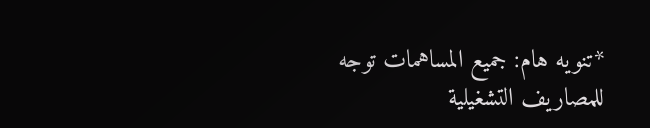*تنويه هام: جميع المساهمات توجه للمصاريف التشغيلية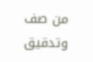من صف وتدقيق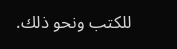للكتب ونحو ذلك.